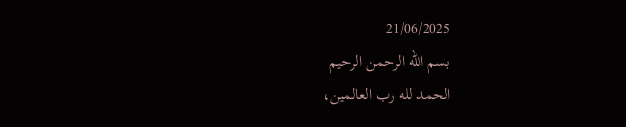21/06/2025
بسم الله الرحمن الرحيم
الحمد لله رب العالمين،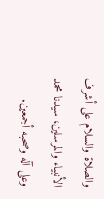والصلاة والسلام على أشرف الأنبياء والمرسلين، سيدنا محمد وعلى آله وصحبه أجمعين.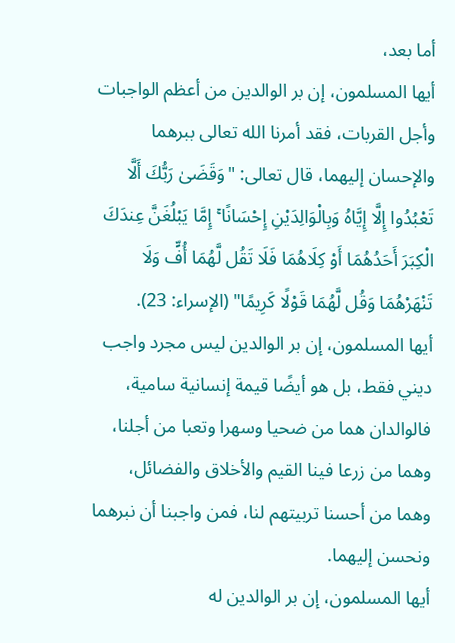أما بعد،
أيها المسلمون، إن بر الوالدين من أعظم الواجبات وأجل القربات، فقد أمرنا الله تعالى ببرهما والإحسان إليهما، قال تعالى: "وَقَضَىٰ رَبُّكَ أَلَّا تَعْبُدُوا إِلَّا إِيَّاهُ وَبِالْوَالِدَيْنِ إِحْسَانًا ۚ إِمَّا يَبْلُغَنَّ عِندَكَ الْكِبَرَ أَحَدُهُمَا أَوْ كِلَاهُمَا فَلَا تَقُل لَّهُمَا أُفٍّ وَلَا تَنْهَرْهُمَا وَقُل لَّهُمَا قَوْلًا كَرِيمًا" (الإسراء: 23).
أيها المسلمون، إن بر الوالدين ليس مجرد واجب ديني فقط، بل هو أيضًا قيمة إنسانية سامية، فالوالدان هما من ضحيا وسهرا وتعبا من أجلنا، وهما من زرعا فينا القيم والأخلاق والفضائل، وهما من أحسنا تربيتهم لنا، فمن واجبنا أن نبرهما ونحسن إليهما.
أيها المسلمون، إن بر الوالدين له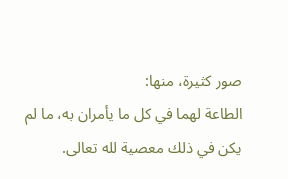صور كثيرة، منها:
الطاعة لهما في كل ما يأمران به، ما لم يكن في ذلك معصية لله تعالى.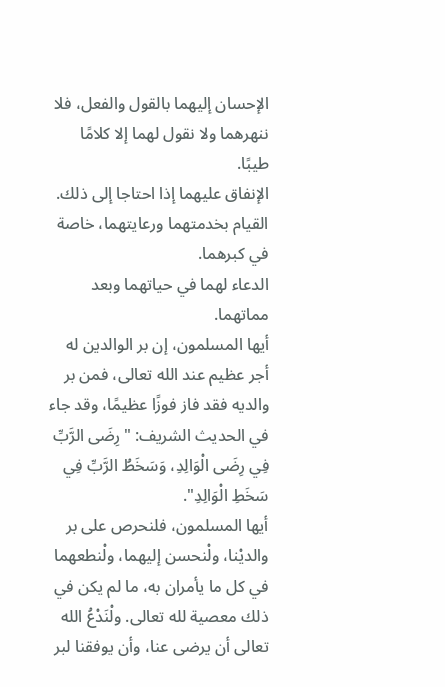الإحسان إليهما بالقول والفعل، فلا ننهرهما ولا نقول لهما إلا كلامًا طيبًا.
الإنفاق عليهما إذا احتاجا إلى ذلك.
القيام بخدمتهما ورعايتهما، خاصة في كبرهما.
الدعاء لهما في حياتهما وبعد مماتهما.
أيها المسلمون، إن بر الوالدين له أجر عظيم عند الله تعالى، فمن بر والديه فقد فاز فوزًا عظيمًا، وقد جاء في الحديث الشريف: "رِضَى الرَّبِّ فِي رِضَى الْوَالِدِ، وَسَخَطُ الرَّبِّ فِي سَخَطِ الْوَالِدِ".
أيها المسلمون، فلنحرص على بر والديْنا، ولْنحسن إليهما، ولْنطعهما في كل ما يأمران به، ما لم يكن في ذلك معصية لله تعالى. ولْنَدْعُ الله تعالى أن يرضى عنا، وأن يوفقنا لبر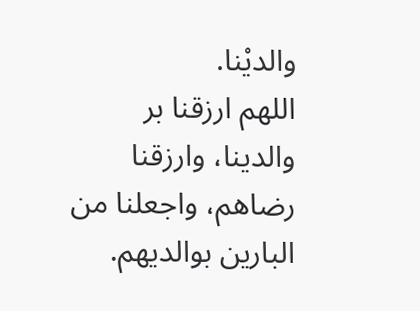والديْنا.
اللهم ارزقنا بر والدينا، وارزقنا رضاهم، واجعلنا من البارين بوالديهم.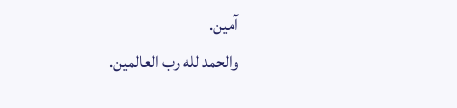آمين.
والحمد لله رب العالمين.